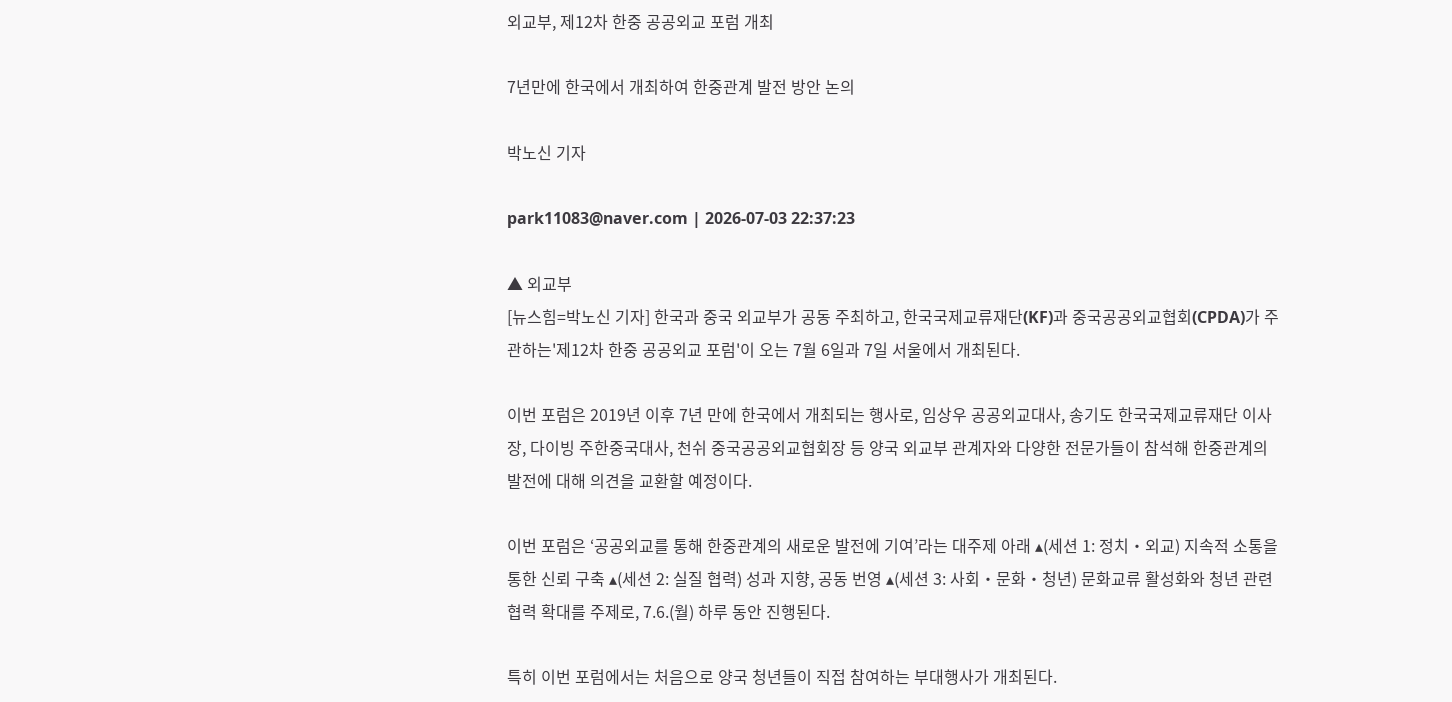외교부, 제12차 한중 공공외교 포럼 개최

7년만에 한국에서 개최하여 한중관계 발전 방안 논의

박노신 기자

park11083@naver.com | 2026-07-03 22:37:23

▲ 외교부
[뉴스힘=박노신 기자] 한국과 중국 외교부가 공동 주최하고, 한국국제교류재단(KF)과 중국공공외교협회(CPDA)가 주관하는'제12차 한중 공공외교 포럼'이 오는 7월 6일과 7일 서울에서 개최된다.

이번 포럼은 2019년 이후 7년 만에 한국에서 개최되는 행사로, 임상우 공공외교대사, 송기도 한국국제교류재단 이사장, 다이빙 주한중국대사, 천쉬 중국공공외교협회장 등 양국 외교부 관계자와 다양한 전문가들이 참석해 한중관계의 발전에 대해 의견을 교환할 예정이다.

이번 포럼은 ‘공공외교를 통해 한중관계의 새로운 발전에 기여’라는 대주제 아래 ▴(세션 1: 정치・외교) 지속적 소통을 통한 신뢰 구축 ▴(세션 2: 실질 협력) 성과 지향, 공동 번영 ▴(세션 3: 사회・문화・청년) 문화교류 활성화와 청년 관련 협력 확대를 주제로, 7.6.(월) 하루 동안 진행된다.

특히 이번 포럼에서는 처음으로 양국 청년들이 직접 참여하는 부대행사가 개최된다.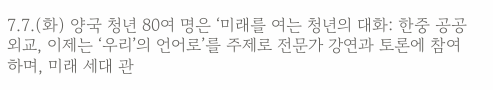7.7.(화) 양국 청년 80여 명은 ‘미래를 여는 청년의 대화: 한중 공공외교, 이제는 ‘우리’의 언어로’를 주제로 전문가 강연과 토론에 참여하며, 미래 세대 관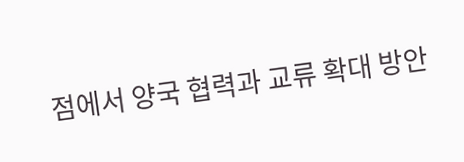점에서 양국 협력과 교류 확대 방안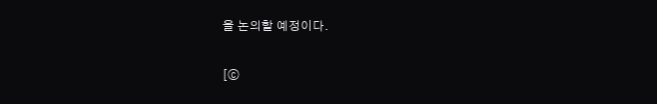을 논의할 예정이다.

[ⓒ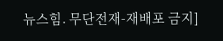뉴스힘. 무단전재-재배포 금지]